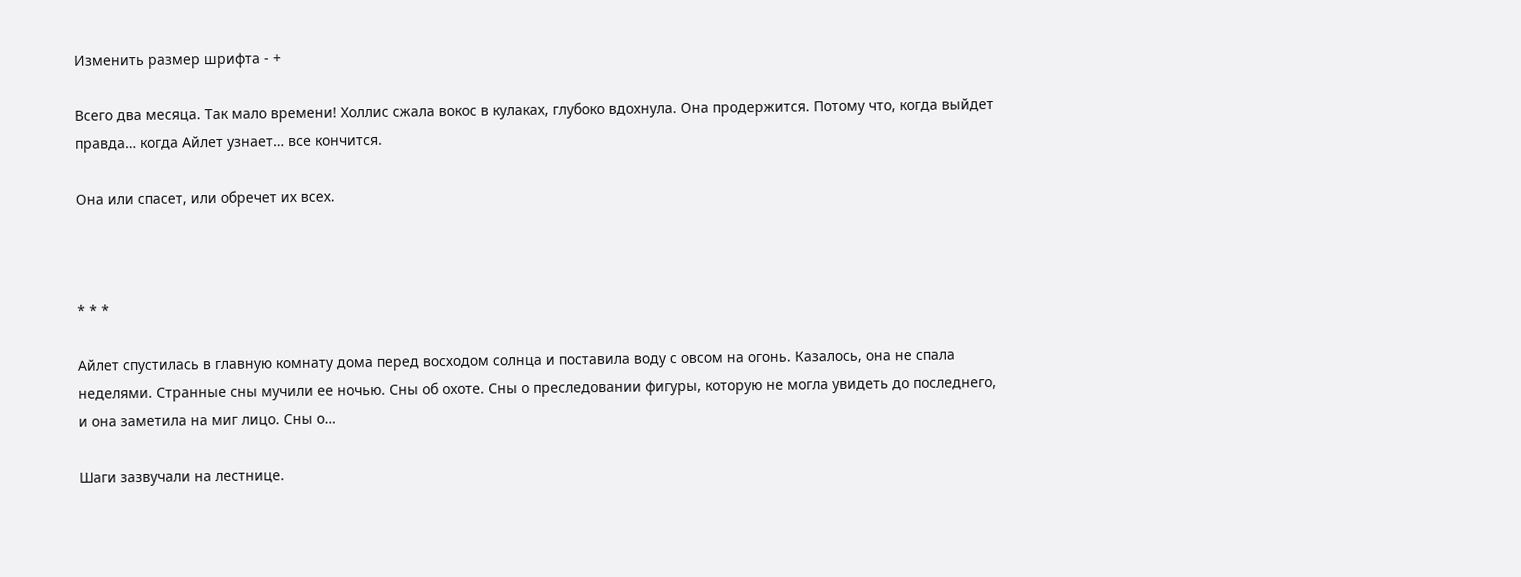Изменить размер шрифта - +

Всего два месяца. Так мало времени! Холлис сжала вокос в кулаках, глубоко вдохнула. Она продержится. Потому что, когда выйдет правда… когда Айлет узнает… все кончится.

Она или спасет, или обречет их всех.



* * *

Айлет спустилась в главную комнату дома перед восходом солнца и поставила воду с овсом на огонь. Казалось, она не спала неделями. Странные сны мучили ее ночью. Сны об охоте. Сны о преследовании фигуры, которую не могла увидеть до последнего, и она заметила на миг лицо. Сны о…

Шаги зазвучали на лестнице.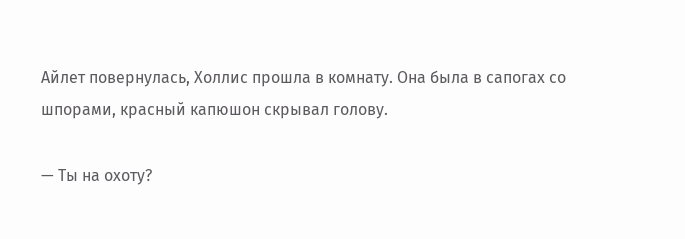Айлет повернулась, Холлис прошла в комнату. Она была в сапогах со шпорами, красный капюшон скрывал голову.

— Ты на охоту?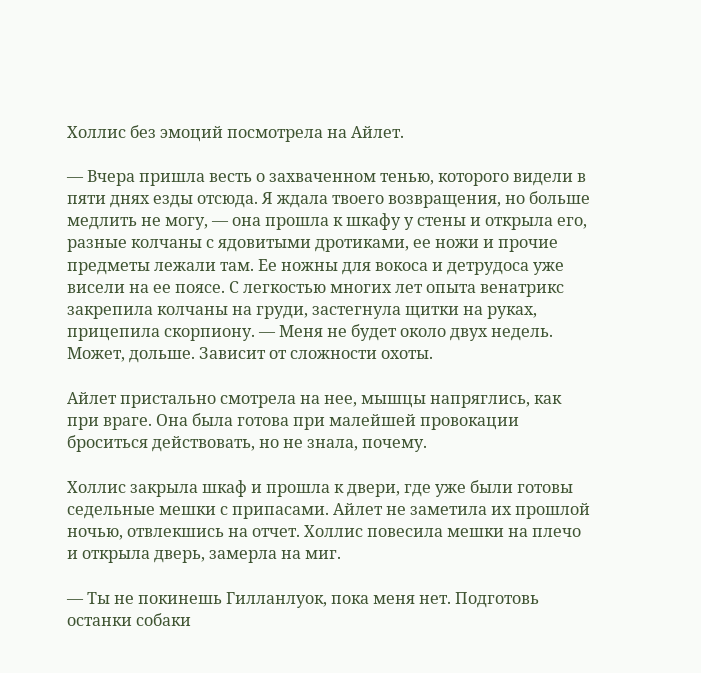Холлис без эмоций посмотрела на Айлет.

— Вчера пришла весть о захваченном тенью, которого видели в пяти днях езды отсюда. Я ждала твоего возвращения, но больше медлить не могу, — она прошла к шкафу у стены и открыла его, разные колчаны с ядовитыми дротиками, ее ножи и прочие предметы лежали там. Ее ножны для вокоса и детрудоса уже висели на ее поясе. С легкостью многих лет опыта венатрикс закрепила колчаны на груди, застегнула щитки на руках, прицепила скорпиону. — Меня не будет около двух недель. Может, дольше. Зависит от сложности охоты.

Айлет пристально смотрела на нее, мышцы напряглись, как при враге. Она была готова при малейшей провокации броситься действовать, но не знала, почему.

Холлис закрыла шкаф и прошла к двери, где уже были готовы седельные мешки с припасами. Айлет не заметила их прошлой ночью, отвлекшись на отчет. Холлис повесила мешки на плечо и открыла дверь, замерла на миг.

— Ты не покинешь Гилланлуок, пока меня нет. Подготовь останки собаки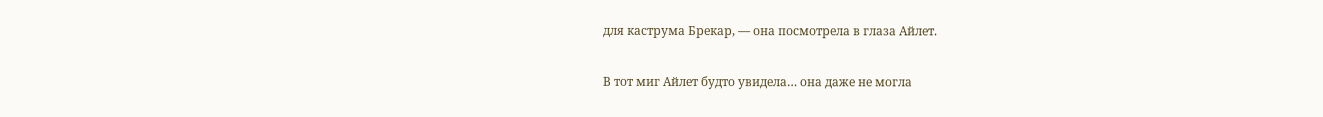для каструма Брекар, — она посмотрела в глаза Айлет.

В тот миг Айлет будто увидела… она даже не могла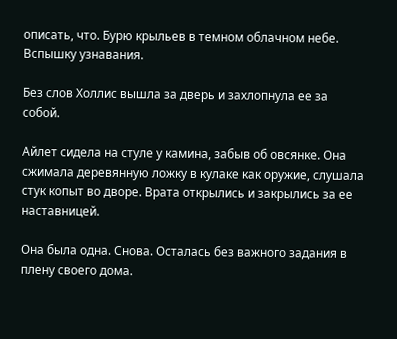описать, что. Бурю крыльев в темном облачном небе. Вспышку узнавания.

Без слов Холлис вышла за дверь и захлопнула ее за собой.

Айлет сидела на стуле у камина, забыв об овсянке. Она сжимала деревянную ложку в кулаке как оружие, слушала стук копыт во дворе. Врата открылись и закрылись за ее наставницей.

Она была одна. Снова. Осталась без важного задания в плену своего дома.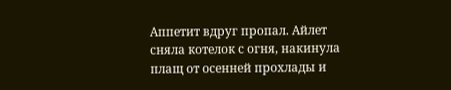Аппетит вдруг пропал. Айлет сняла котелок с огня, накинула плащ от осенней прохлады и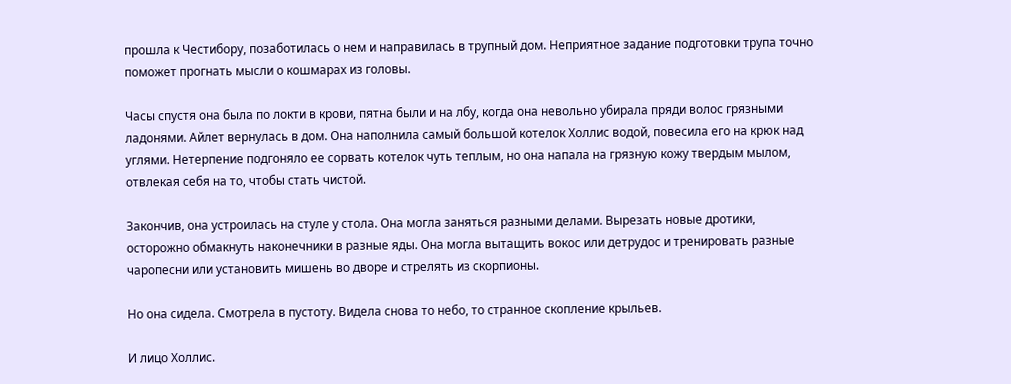прошла к Честибору, позаботилась о нем и направилась в трупный дом. Неприятное задание подготовки трупа точно поможет прогнать мысли о кошмарах из головы.

Часы спустя она была по локти в крови, пятна были и на лбу, когда она невольно убирала пряди волос грязными ладонями. Айлет вернулась в дом. Она наполнила самый большой котелок Холлис водой, повесила его на крюк над углями. Нетерпение подгоняло ее сорвать котелок чуть теплым, но она напала на грязную кожу твердым мылом, отвлекая себя на то, чтобы стать чистой.

Закончив, она устроилась на стуле у стола. Она могла заняться разными делами. Вырезать новые дротики, осторожно обмакнуть наконечники в разные яды. Она могла вытащить вокос или детрудос и тренировать разные чаропесни или установить мишень во дворе и стрелять из скорпионы.

Но она сидела. Смотрела в пустоту. Видела снова то небо, то странное скопление крыльев.

И лицо Холлис.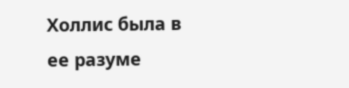Холлис была в ее разуме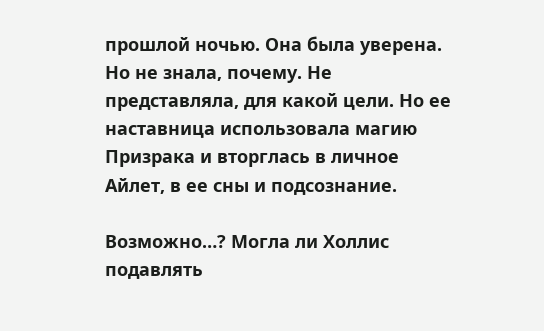прошлой ночью. Она была уверена. Но не знала, почему. Не представляла, для какой цели. Но ее наставница использовала магию Призрака и вторглась в личное Айлет, в ее сны и подсознание.

Возможно…? Могла ли Холлис подавлять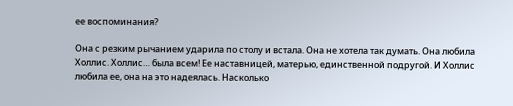ее воспоминания?

Она с резким рычанием ударила по столу и встала. Она не хотела так думать. Она любила Холлис. Холлис… была всем! Ее наставницей, матерью, единственной подругой. И Холлис любила ее, она на это надеялась. Насколько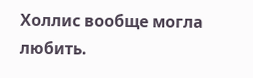Холлис вообще могла любить.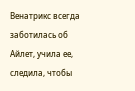Венатрикс всегда заботилась об Айлет, учила ее, следила, чтобы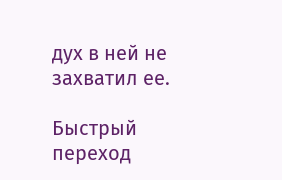дух в ней не захватил ее.

Быстрый переход